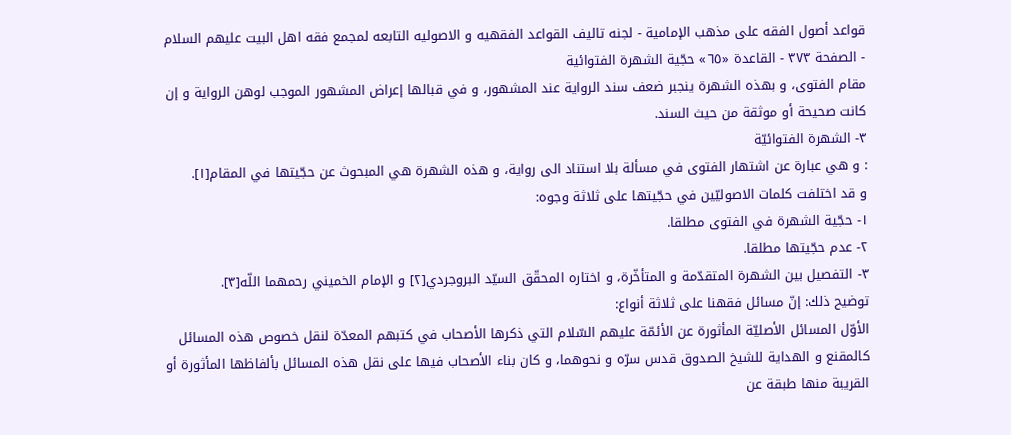قواعد أصول الفقه على مذهب الإمامية - لجنه تاليف القواعد الفقهيه و الاصوليه التابعه لمجمع فقه اهل البيت عليهم السلام - الصفحة ٣٧٣ - القاعدة «٦٥» حجّية الشهرة الفتوائية
مقام الفتوى، و بهذه الشهرة ينجبر ضعف سند الرواية عند المشهور، و في قبالها إعراض المشهور الموجب لوهن الرواية و إن كانت صحيحة أو موثقة من حيث السند.
٣- الشهرة الفتوائيّة
: و هي عبارة عن اشتهار الفتوى في مسألة بلا استناد الى رواية، و هذه الشهرة هي المبحوث عن حجّيتها في المقام[١].
و قد اختلفت كلمات الاصوليّين في حجّيتها على ثلاثة وجوه:
١- حجّية الشهرة في الفتوى مطلقا.
٢- عدم حجّيتها مطلقا.
٣- التفصيل بين الشهرة المتقدّمة و المتأخّرة، و اختاره المحقّق السيّد البروجردي[٢] و الإمام الخميني رحمهما اللّه[٣].
توضيح ذلك: إنّ مسائل فقهنا على ثلاثة أنواع:
الأوّل المسائل الأصليّة المأثورة عن الأئمّة عليهم السّلام التي ذكرها الأصحاب في كتبهم المعدّة لنقل خصوص هذه المسائل كالمقنع و الهداية للشيخ الصدوق قدس سرّه و نحوهما، و كان بناء الأصحاب فيها على نقل هذه المسائل بألفاظها المأثورة أو القريبة منها طبقة عن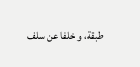طبقة، و خلفا عن سلف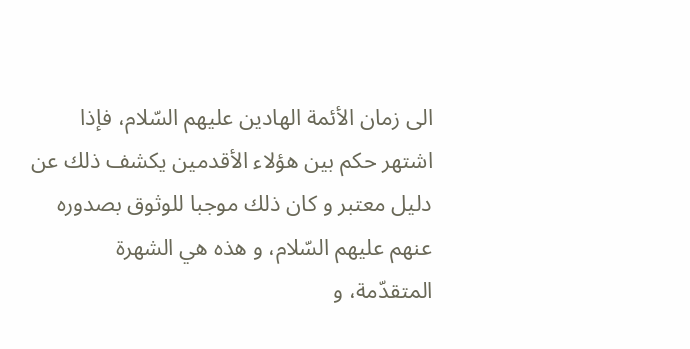الى زمان الأئمة الهادين عليهم السّلام، فإذا اشتهر حكم بين هؤلاء الأقدمين يكشف ذلك عن دليل معتبر و كان ذلك موجبا للوثوق بصدوره عنهم عليهم السّلام، و هذه هي الشهرة المتقدّمة، و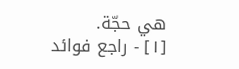هي حجّة.
[١] - راجع فوائد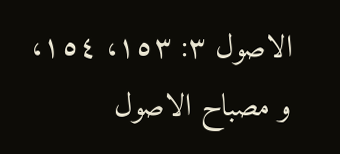الاصول ٣: ١٥٣، ١٥٤، و مصباح الاصول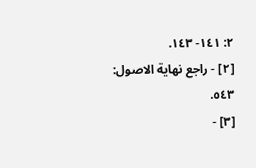٢: ١٤١- ١٤٣.
[٢] - راجع نهاية الاصول: ٥٤٣.
[٣] -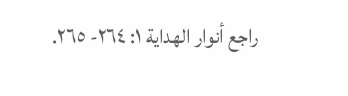راجع أنوار الهداية ١: ٢٦٤- ٢٦٥.